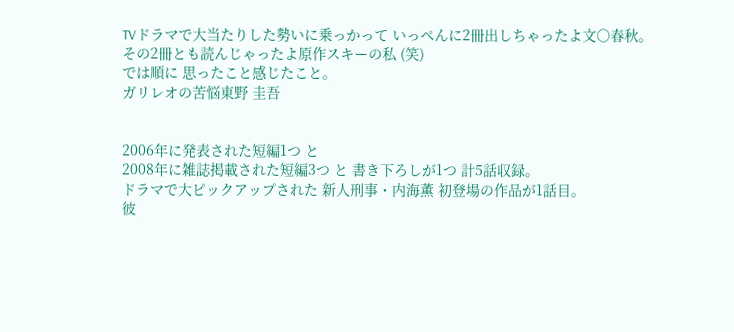TVドラマで大当たりした勢いに乗っかって いっぺんに2冊出しちゃったよ文○春秋。
その2冊とも読んじゃったよ原作スキーの私 (笑)
では順に 思ったこと感じたこと。
ガリレオの苦悩東野 圭吾


2006年に発表された短編1つ と
2008年に雑誌掲載された短編3つ と 書き下ろしが1つ 計5話収録。
ドラマで大ピックアップされた 新人刑事・内海薫 初登場の作品が1話目。
彼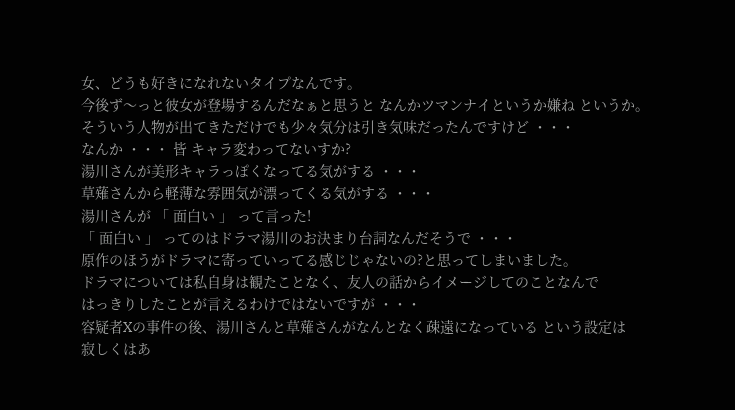女、どうも好きになれないタイプなんです。
今後ず〜っと彼女が登場するんだなぁと思うと なんかツマンナイというか嫌ね というか。
そういう人物が出てきただけでも少々気分は引き気味だったんですけど ・・・
なんか ・・・ 皆 キャラ変わってないすか?
湯川さんが美形キャラっぽくなってる気がする ・・・
草薙さんから軽薄な雰囲気が漂ってくる気がする ・・・
湯川さんが 「 面白い 」 って言った!
「 面白い 」 ってのはドラマ湯川のお決まり台詞なんだそうで ・・・
原作のほうがドラマに寄っていってる感じじゃないの?と思ってしまいました。
ドラマについては私自身は観たことなく、友人の話からイメージしてのことなんで
はっきりしたことが言えるわけではないですが ・・・
容疑者Xの事件の後、湯川さんと草薙さんがなんとなく疎遠になっている という設定は
寂しくはあ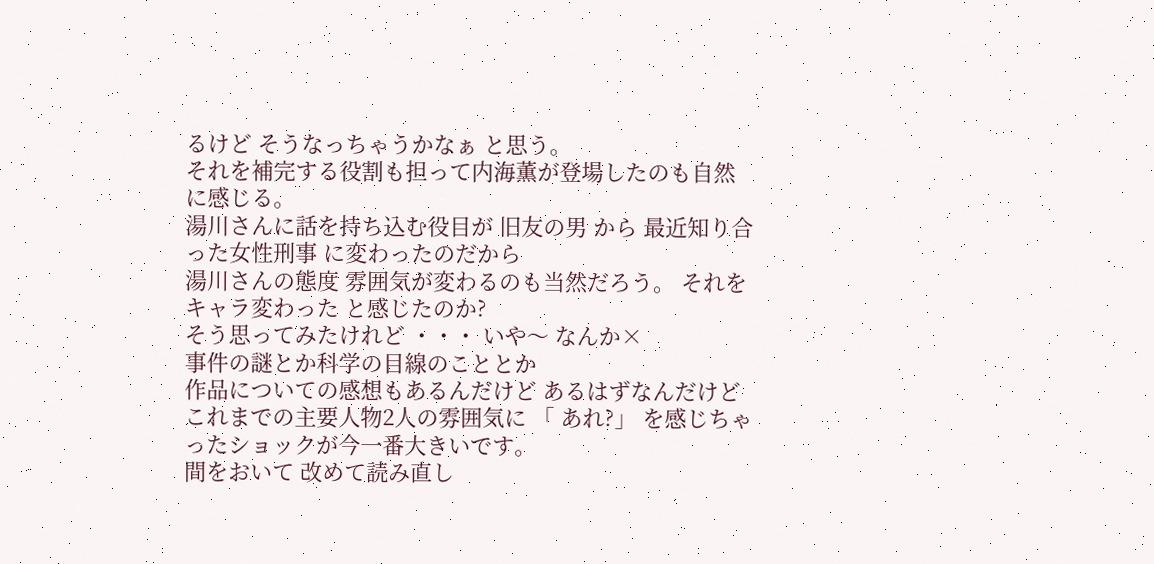るけど そうなっちゃうかなぁ と思う。
それを補完する役割も担って内海薫が登場したのも自然に感じる。
湯川さんに話を持ち込む役目が 旧友の男 から 最近知り合った女性刑事 に変わったのだから
湯川さんの態度 雰囲気が変わるのも当然だろう。 それを キャラ変わった と感じたのか?
そう思ってみたけれど ・・・ いや〜 なんか×
事件の謎とか科学の目線のこととか
作品についての感想もあるんだけど あるはずなんだけど
これまでの主要人物2人の雰囲気に 「 あれ?」 を感じちゃったショックが今一番大きいです。
間をおいて 改めて読み直し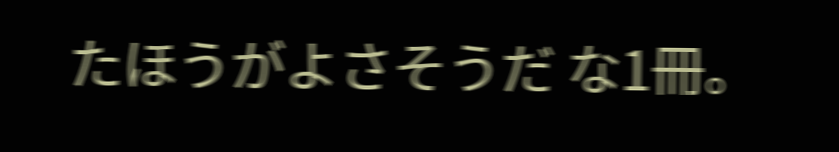たほうがよさそうだ な1冊。